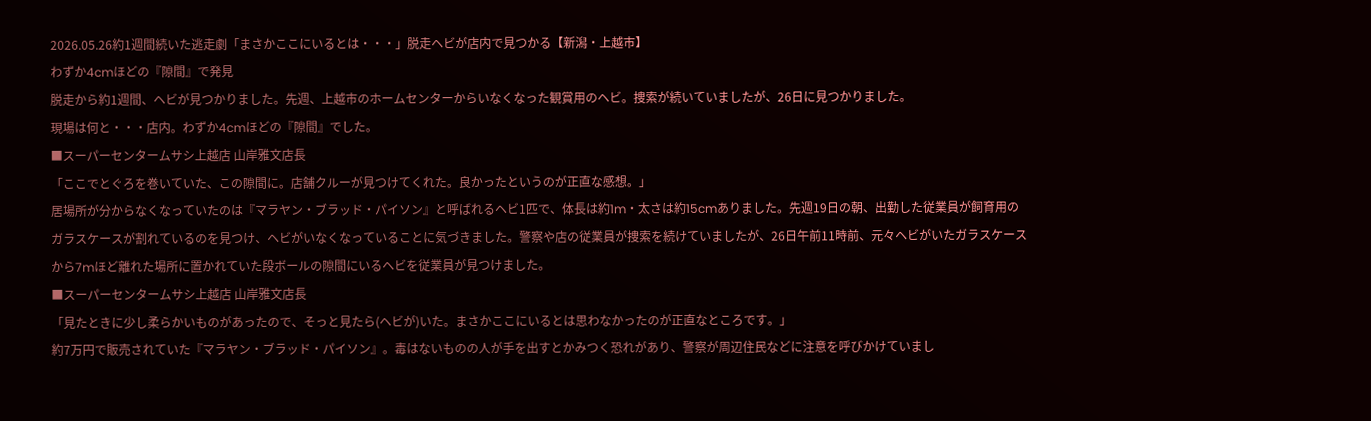2026.05.26約1週間続いた逃走劇「まさかここにいるとは・・・」脱走ヘビが店内で見つかる【新潟・上越市】
わずか4cmほどの『隙間』で発見
脱走から約1週間、ヘビが見つかりました。先週、上越市のホームセンターからいなくなった観賞用のヘビ。捜索が続いていましたが、26日に見つかりました。
現場は何と・・・店内。わずか4cmほどの『隙間』でした。
■スーパーセンタームサシ上越店 山岸雅文店長
「ここでとぐろを巻いていた、この隙間に。店舗クルーが見つけてくれた。良かったというのが正直な感想。」
居場所が分からなくなっていたのは『マラヤン・ブラッド・パイソン』と呼ばれるヘビ1匹で、体長は約1m・太さは約15cmありました。先週19日の朝、出勤した従業員が飼育用のガラスケースが割れているのを見つけ、ヘビがいなくなっていることに気づきました。警察や店の従業員が捜索を続けていましたが、26日午前11時前、元々ヘビがいたガラスケースから7mほど離れた場所に置かれていた段ボールの隙間にいるヘビを従業員が見つけました。
■スーパーセンタームサシ上越店 山岸雅文店長
「見たときに少し柔らかいものがあったので、そっと見たら(ヘビが)いた。まさかここにいるとは思わなかったのが正直なところです。」
約7万円で販売されていた『マラヤン・ブラッド・パイソン』。毒はないものの人が手を出すとかみつく恐れがあり、警察が周辺住民などに注意を呼びかけていまし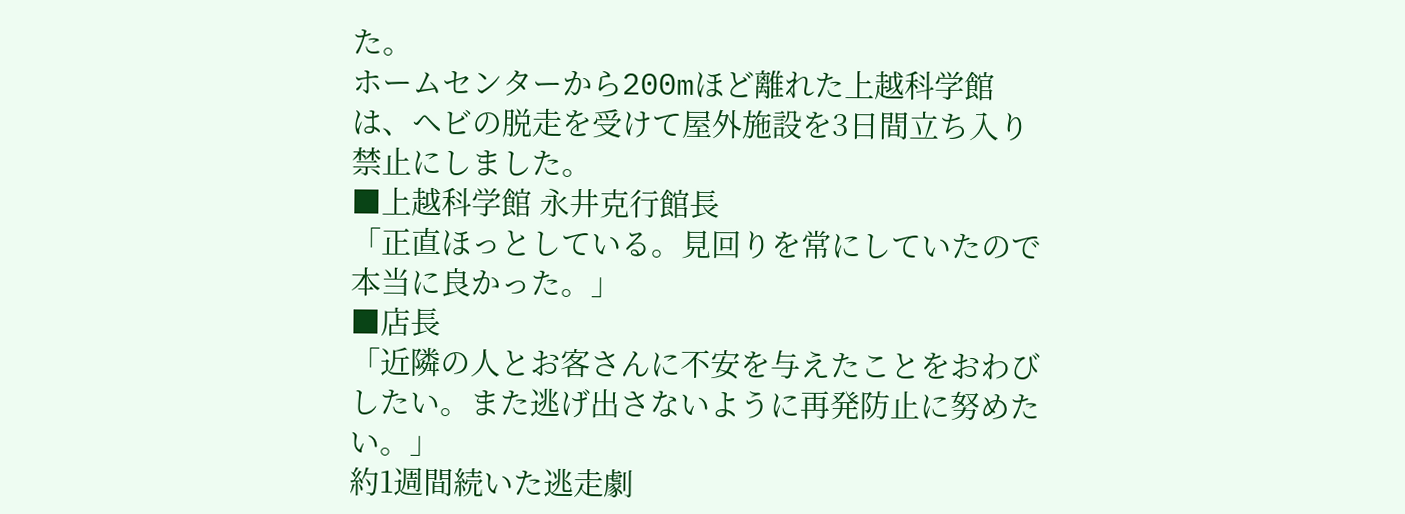た。
ホームセンターから200mほど離れた上越科学館は、ヘビの脱走を受けて屋外施設を3日間立ち入り禁止にしました。
■上越科学館 永井克行館長
「正直ほっとしている。見回りを常にしていたので本当に良かった。」
■店長
「近隣の人とお客さんに不安を与えたことをおわびしたい。また逃げ出さないように再発防止に努めたい。」
約1週間続いた逃走劇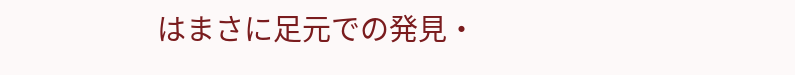はまさに足元での発見・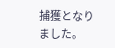捕獲となりました。